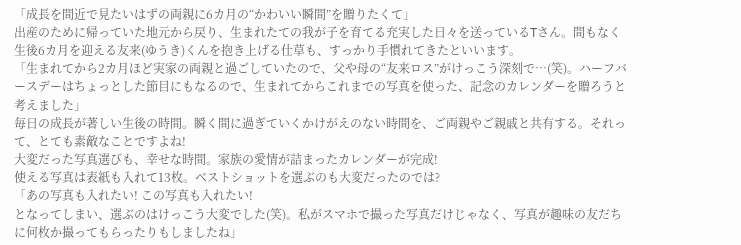「成長を間近で見たいはずの両親に6カ月の“かわいい瞬間”を贈りたくて」
出産のために帰っていた地元から戻り、生まれたての我が子を育てる充実した日々を送っているTさん。間もなく生後6カ月を迎える友来(ゆうき)くんを抱き上げる仕草も、すっかり手慣れてきたといいます。
「生まれてから2カ月ほど実家の両親と過ごしていたので、父や母の“友来ロス”がけっこう深刻で…(笑)。ハーフバースデーはちょっとした節目にもなるので、生まれてからこれまでの写真を使った、記念のカレンダーを贈ろうと考えました」
毎日の成長が著しい生後の時間。瞬く間に過ぎていくかけがえのない時間を、ご両親やご親戚と共有する。それって、とても素敵なことですよね!
大変だった写真選びも、幸せな時間。家族の愛情が詰まったカレンダーが完成!
使える写真は表紙も入れて13枚。ベストショットを選ぶのも大変だったのでは?
「あの写真も入れたい! この写真も入れたい!
となってしまい、選ぶのはけっこう大変でした(笑)。私がスマホで撮った写真だけじゃなく、写真が趣味の友だちに何枚か撮ってもらったりもしましたね」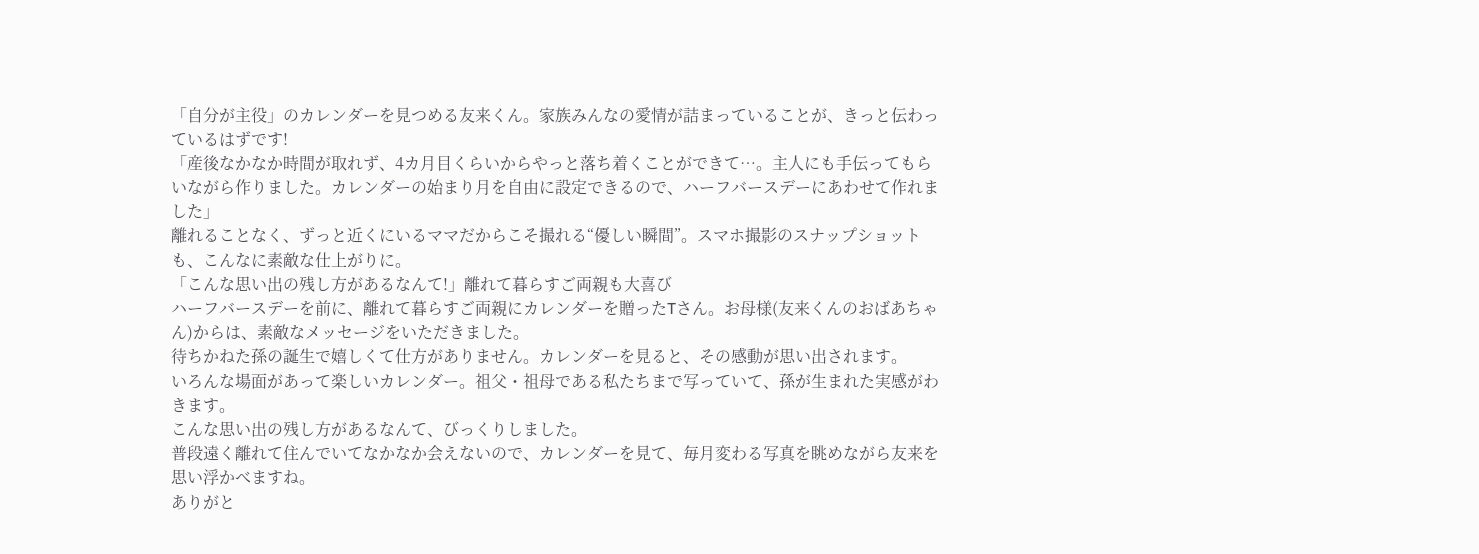「自分が主役」のカレンダーを見つめる友来くん。家族みんなの愛情が詰まっていることが、きっと伝わっているはずです!
「産後なかなか時間が取れず、4カ月目くらいからやっと落ち着くことができて…。主人にも手伝ってもらいながら作りました。カレンダーの始まり月を自由に設定できるので、ハーフバースデーにあわせて作れました」
離れることなく、ずっと近くにいるママだからこそ撮れる“優しい瞬間”。スマホ撮影のスナップショットも、こんなに素敵な仕上がりに。
「こんな思い出の残し方があるなんて!」離れて暮らすご両親も大喜び
ハーフバースデーを前に、離れて暮らすご両親にカレンダーを贈ったTさん。お母様(友来くんのおばあちゃん)からは、素敵なメッセージをいただきました。
待ちかねた孫の誕生で嬉しくて仕方がありません。カレンダーを見ると、その感動が思い出されます。
いろんな場面があって楽しいカレンダー。祖父・祖母である私たちまで写っていて、孫が生まれた実感がわきます。
こんな思い出の残し方があるなんて、びっくりしました。
普段遠く離れて住んでいてなかなか会えないので、カレンダーを見て、毎月変わる写真を眺めながら友来を思い浮かべますね。
ありがと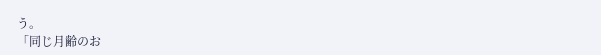う。
「同じ月齢のお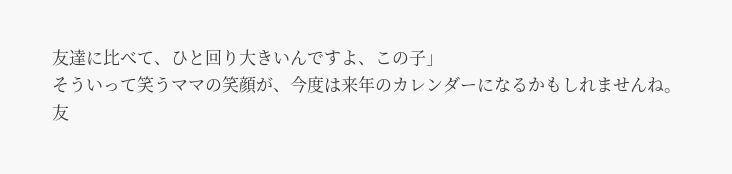友達に比べて、ひと回り大きいんですよ、この子」
そういって笑うママの笑顔が、今度は来年のカレンダーになるかもしれませんね。
友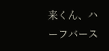来くん、ハーフバース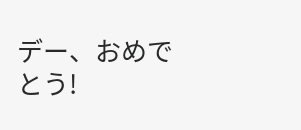デー、おめでとう!